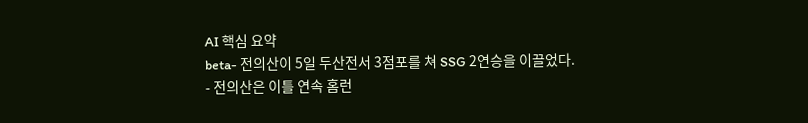AI 핵심 요약
beta- 전의산이 5일 두산전서 3점포를 쳐 SSG 2연승을 이끌었다.
- 전의산은 이틀 연속 홈런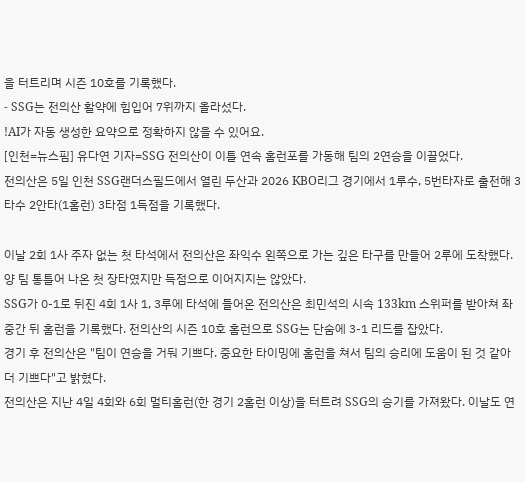을 터트리며 시즌 10호를 기록했다.
- SSG는 전의산 활약에 힘입어 7위까지 올라섰다.
!AI가 자동 생성한 요약으로 정확하지 않을 수 있어요.
[인천=뉴스핌] 유다연 기자=SSG 전의산이 이틀 연속 홈런포를 가동해 팀의 2연승을 이끌었다.
전의산은 5일 인천 SSG랜더스필드에서 열린 두산과 2026 KBO리그 경기에서 1루수, 5번타자로 출전해 3타수 2안타(1홈런) 3타점 1득점을 기록했다.

이날 2회 1사 주자 없는 첫 타석에서 전의산은 좌익수 왼쪽으로 가는 깊은 타구를 만들어 2루에 도착했다. 양 팀 통틀어 나온 첫 장타였지만 득점으로 이어지지는 않았다.
SSG가 0-1로 뒤진 4회 1사 1, 3루에 타석에 들어온 전의산은 최민석의 시속 133km 스위퍼를 받아쳐 좌중간 뒤 홈런을 기록했다. 전의산의 시즌 10호 홈런으로 SSG는 단숨에 3-1 리드를 잡았다.
경기 후 전의산은 "팀이 연승을 거둬 기쁘다. 중요한 타이밍에 홈런을 쳐서 팀의 승리에 도움이 된 것 같아 더 기쁘다"고 밝혔다.
전의산은 지난 4일 4회와 6회 멀티홈런(한 경기 2홈런 이상)을 터트려 SSG의 승기를 가져왔다. 이날도 연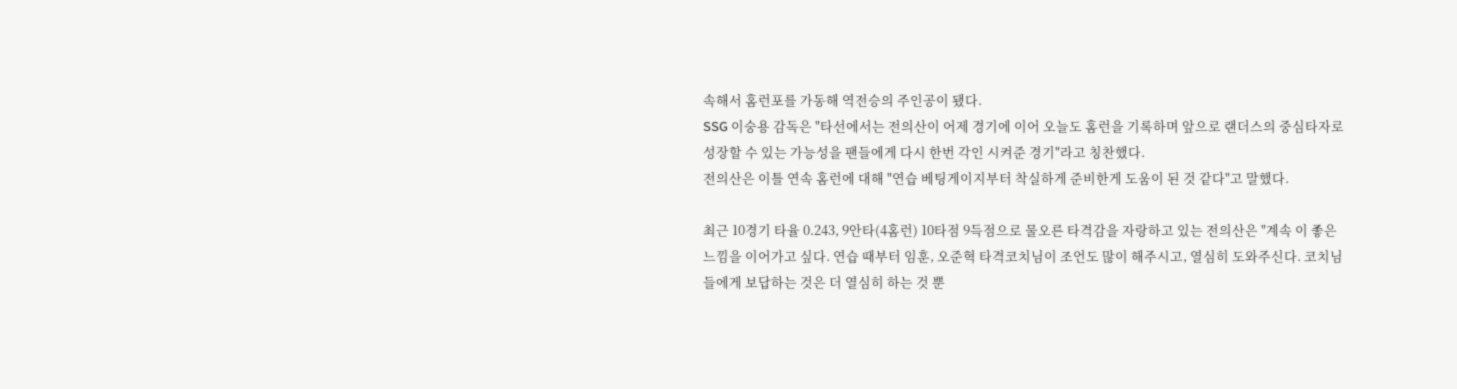속해서 홈런포를 가동해 역전승의 주인공이 됐다.
SSG 이숭용 감독은 "타선에서는 전의산이 어제 경기에 이어 오늘도 홈런을 기록하며 앞으로 랜더스의 중심타자로 성장할 수 있는 가능성을 팬들에게 다시 한번 각인 시켜준 경기"라고 칭찬했다.
전의산은 이틀 연속 홈런에 대해 "연습 베팅게이지부터 착실하게 준비한게 도움이 된 것 같다"고 말했다.

최근 10경기 타율 0.243, 9안타(4홈런) 10타점 9득점으로 물오른 타격감을 자랑하고 있는 전의산은 "계속 이 좋은 느낌을 이어가고 싶다. 연습 때부터 임훈, 오준혁 타격코치님이 조언도 많이 해주시고, 열심히 도와주신다. 코치님들에게 보답하는 것은 더 열심히 하는 것 뿐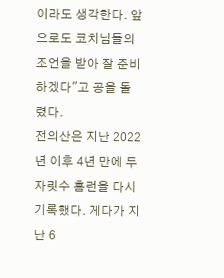이라도 생각한다. 앞으로도 코치님들의 조언을 받아 잘 준비하겠다"고 공을 돌렸다.
전의산은 지난 2022년 이후 4년 만에 두자릿수 홈런을 다시 기록했다. 게다가 지난 6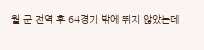월 군 전역 후 64경기 밖에 뛰지 않았는데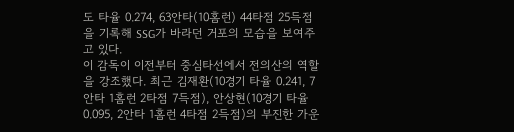도 타율 0.274, 63안타(10홈런) 44타점 25득점을 기록해 SSG가 바라던 거포의 모습을 보여주고 있다.
이 감독이 이전부터 중심타선에서 전의산의 역할을 강조했다. 최근 김재환(10경기 타율 0.241, 7안타 1홈런 2타점 7득점), 안상현(10경기 타율 0.095, 2안타 1홈런 4타점 2득점)의 부진한 가운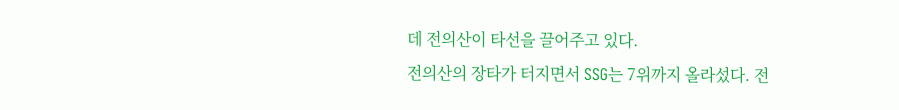데 전의산이 타선을 끌어주고 있다.
전의산의 장타가 터지면서 SSG는 7위까지 올라섰다. 전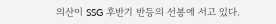의산이 SSG 후반기 반등의 선봉에 서고 있다.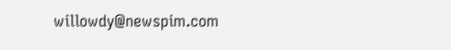willowdy@newspim.com